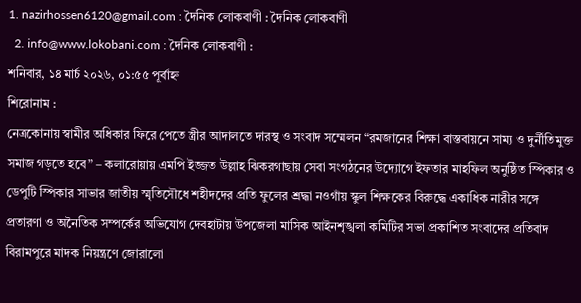1. nazirhossen6120@gmail.com : দৈনিক লোকবাণী : দৈনিক লোকবাণী
  2. info@www.lokobani.com : দৈনিক লোকবাণী :
শনিবার, ১৪ মার্চ ২০২৬, ০১:৫৫ পূর্বাহ্ন
শিরোনাম :
নেত্রকোনায় স্বামীর অধিকার ফিরে পেতে স্ত্রীর আদালতে দারস্থ ও সংবাদ সম্মেলন “রমজানের শিক্ষা বাস্তবায়নে সাম্য ও দুর্নীতিমুক্ত সমাজ গড়তে হবে” – কলারোয়ায় এমপি ইজ্জত উল্লাহ ঝিকরগাছায় সেবা সংগঠনের উদ্যোগে ইফতার মাহফিল অনুষ্ঠিত স্পিকার ও ডেপুটি স্পিকার সাভার জাতীয় স্মৃতিসৌধে শহীদদের প্রতি ফুলের শ্রদ্ধা নওগাঁয় স্কুল শিক্ষকের বিরুদ্ধে একাধিক নারীর সঙ্গে প্রতারণা ও অনৈতিক সম্পর্কের অভিযোগ দেবহাটায় উপজেলা মাসিক আইনশৃঙ্খলা কমিটির সভা প্রকাশিত সংবাদের প্রতিবাদ বিরামপুরে মাদক নিয়ন্ত্রণে জোরালো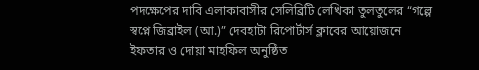পদক্ষেপের দাবি এলাকাবাসীর সেলিব্রিটি লেখিকা তুলতুলের “গল্পে স্বপ্নে জিব্রাইল (আ.)” দেবহাটা রিপোর্টার্স ক্লাবের আয়োজনে ইফতার ও দোয়া মাহফিল অনুষ্ঠিত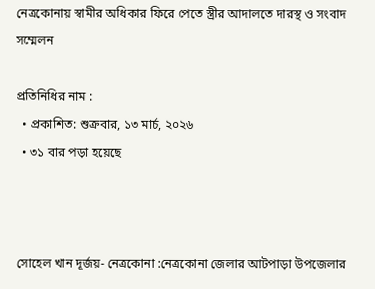নেত্রকোনায় স্বামীর অধিকার ফিরে পেতে স্ত্রীর আদালতে দারস্থ ও সংবাদ সম্মেলন

প্রতিনিধির নাম :
  • প্রকাশিত: শুক্রবার, ১৩ মার্চ, ২০২৬
  • ৩১ বার পড়া হয়েছে



সোহেল খান দূর্জয়- নেত্রকোনা :নেত্রকোনা জেলার আটপাড়া উপজেলার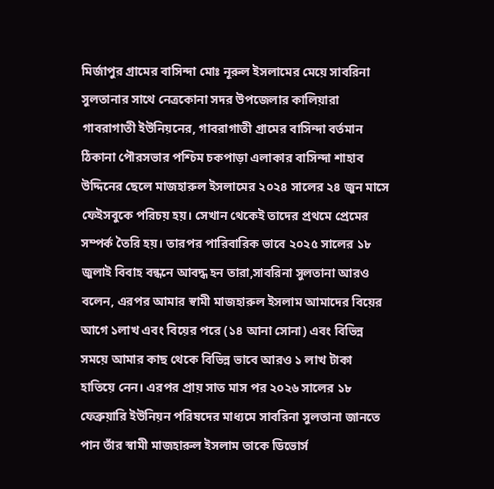মির্জাপুর গ্রামের বাসিন্দা মোঃ নূরুল ইসলামের মেয়ে সাবরিনা সুলতানার সাথে নেত্রকোনা সদর উপজেলার কালিয়ারা গাবরাগাতী ইউনিয়নের, গাবরাগাতী গ্রামের বাসিন্দা বর্তমান ঠিকানা পৌরসভার পশ্চিম চকপাড়া এলাকার বাসিন্দা শাহাব উদ্দিনের ছেলে মাজহারুল ইসলামের ২০২৪ সালের ২৪ জুন মাসে ফেইসবুকে পরিচয় হয়। সেখান থেকেই তাদের প্রথমে প্রেমের সম্পর্ক তৈরি হয়। তারপর পারিবারিক ভাবে ২০২৫ সালের ১৮ জুলাই বিবাহ বন্ধনে আবদ্ধ হন তারা,সাবরিনা সুলতানা আরও বলেন, এরপর আমার স্বামী মাজহারুল ইসলাম আমাদের বিয়ের আগে ১লাখ এবং বিয়ের পরে (১৪ আনা সোনা) এবং বিভিন্ন সময়ে আমার কাছ থেকে বিভিন্ন ভাবে আরও ১ লাখ টাকা হাতিয়ে নেন। এরপর প্রায় সাত মাস পর ২০২৬ সালের ১৮ ফেব্রুয়ারি ইউনিয়ন পরিষদের মাধ্যমে সাবরিনা সুলতানা জানতে পান তাঁর স্বামী মাজহারুল ইসলাম তাকে ডিভোর্স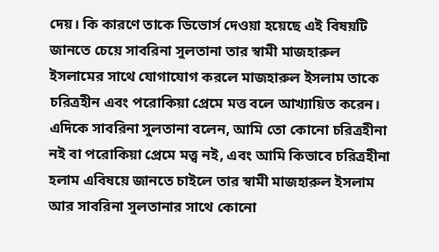দেয়। কি কারণে তাকে ডিভোর্স দেওয়া হয়েছে এই বিষয়টি জানতে চেয়ে সাবরিনা সুলতানা তার স্বামী মাজহারুল ইসলামের সাথে যোগাযোগ করলে মাজহারুল ইসলাম তাকে চরিত্রহীন এবং পরোকিয়া প্রেমে মত্ত বলে আখ্যায়িত করেন। এদিকে সাবরিনা সুলতানা বলেন, আমি তো কোনো চরিত্রহীনা নই বা পরোকিয়া প্রেমে মত্ত্ব নই, এবং আমি কিভাবে চরিত্রহীনা হলাম এবিষয়ে জানতে চাইলে তার স্বামী মাজহারুল ইসলাম আর সাবরিনা সুলতানার সাথে কোনো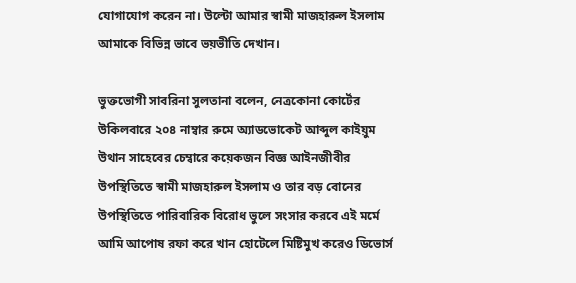যোগাযোগ করেন না। উল্টো আমার স্বামী মাজহারুল ইসলাম আমাকে বিভিন্ন ভাবে ভয়ভীতি দেখান।

ভুক্তভোগী সাবরিনা সুলতানা বলেন, নেত্রকোনা কোর্টের উকিলবারে ২০৪ নাম্বার রুমে অ্যাডভোকেট আব্দুল কাইয়ুম উথান সাহেবের চেম্বারে কয়েকজন বিজ্ঞ আইনজীবীর উপস্থিতিতে স্বামী মাজহারুল ইসলাম ও তার বড় বোনের উপস্থিতিতে পারিবারিক বিরোধ ভুলে সংসার করবে এই মর্মে আমি আপোষ রফা করে খান হোটেলে মিষ্টিমুখ করেও ডিভোর্স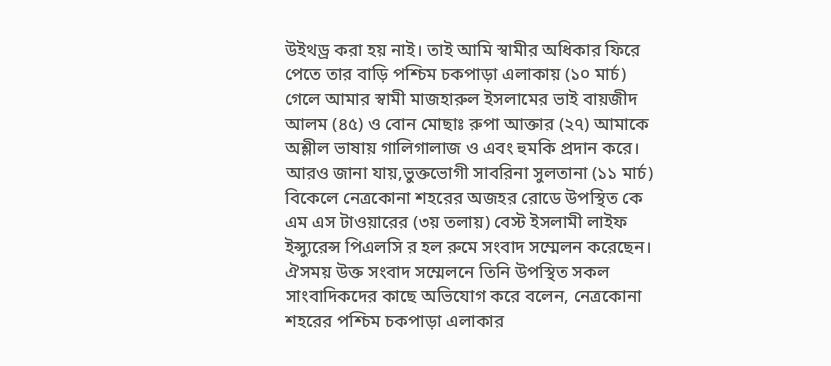উইথড্র করা হয় নাই। তাই আমি স্বামীর অধিকার ফিরে পেতে তার বাড়ি পশ্চিম চকপাড়া এলাকায় (১০ মার্চ) গেলে আমার স্বামী মাজহারুল ইসলামের ভাই বায়জীদ আলম (৪৫) ও বোন মোছাঃ রুপা আক্তার (২৭) আমাকে অশ্লীল ভাষায় গালিগালাজ ও এবং হুমকি প্রদান করে। আরও জানা যায়,ভুক্তভোগী সাবরিনা সুলতানা (১১ মার্চ) বিকেলে নেত্রকোনা শহরের অজহর রোডে উপস্থিত কে এম এস টাওয়ারের (৩য় তলায়) বেস্ট ইসলামী লাইফ ইন্স্যুরেন্স পিএলসি র হল রুমে সংবাদ সম্মেলন করেছেন। ঐসময় উক্ত সংবাদ সম্মেলনে তিনি উপস্থিত সকল সাংবাদিকদের কাছে অভিযোগ করে বলেন, নেত্রকোনা শহরের পশ্চিম চকপাড়া এলাকার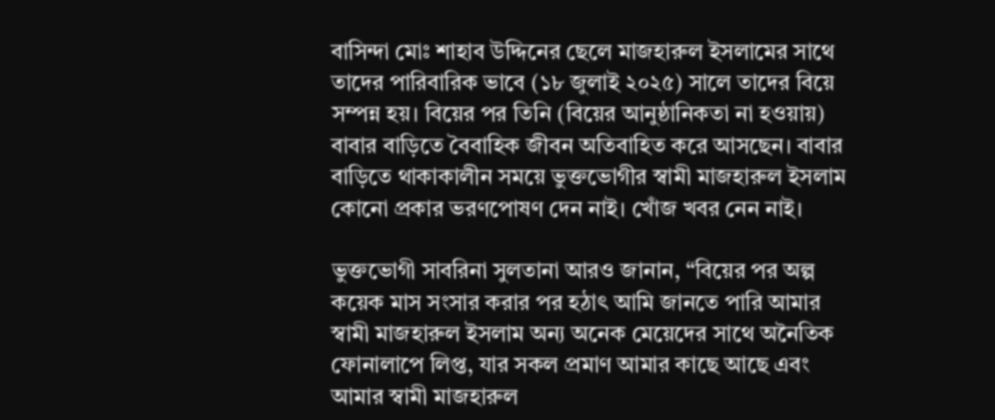বাসিন্দা মোঃ শাহাব উদ্দিনের ছেলে মাজহারুল ইসলামের সাথে তাদের পারিবারিক ভাবে (১৮ জুলাই ২০২৫) সালে তাদের বিয়ে সম্পন্ন হয়। বিয়ের পর তিনি (বিয়ের আনুষ্ঠানিকতা না হওয়ায়) বাবার বাড়িতে বৈবাহিক জীবন অতিবাহিত করে আসছেন। বাবার বাড়িতে থাকাকালীন সময়ে ভুক্তভোগীর স্বামী মাজহারুল ইসলাম কোনো প্রকার ভরণপোষণ দেন নাই। খোঁজ খবর নেন নাই।

ভুক্তভোগী সাবরিনা সুলতানা আরও জানান, “বিয়ের পর অল্প কয়েক মাস সংসার করার পর হঠাৎ আমি জানতে পারি আমার স্বামী মাজহারুল ইসলাম অন্য অনেক মেয়েদের সাথে অনৈতিক ফোনালাপে লিপ্ত, যার সকল প্রমাণ আমার কাছে আছে এবং আমার স্বামী মাজহারুল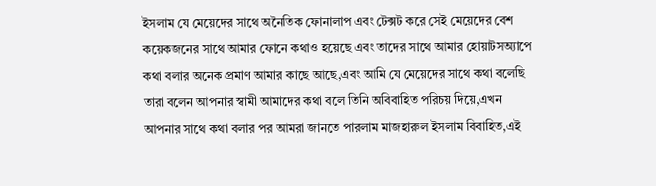ইসলাম যে মেয়েদের সাথে অনৈতিক ফোনালাপ এবং টেক্সট করে সেই মেয়েদের বেশ কয়েকজনের সাথে আমার ফোনে কথাও হয়েছে এবং তাদের সাথে আমার হোয়াটসঅ্যাপে কথা বলার অনেক প্রমাণ আমার কাছে আছে,এবং আমি যে মেয়েদের সাথে কথা বলেছি তারা বলেন আপনার স্বামী আমাদের কথা বলে তিনি অবিবাহিত পরিচয় দিয়ে,এখন আপনার সাথে কথা বলার পর আমরা জানতে পারলাম মাজহারুল ইসলাম বিবাহিত,এই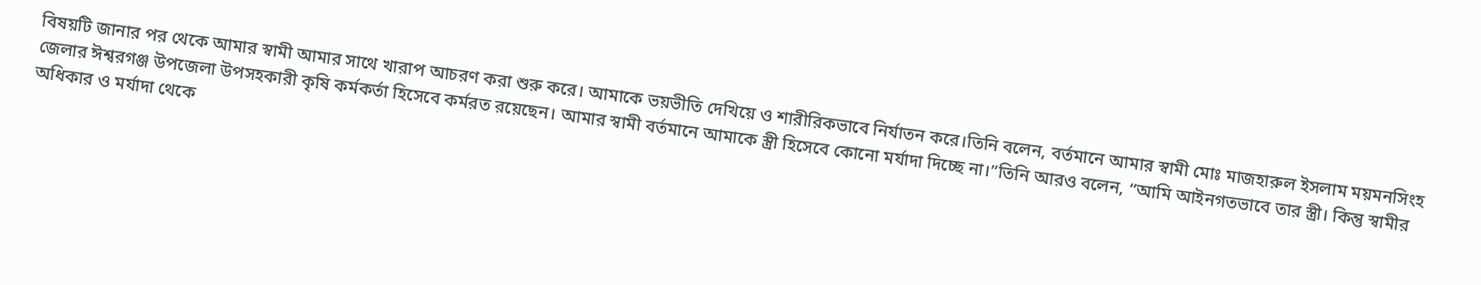বিষয়টি জানার পর থেকে আমার স্বামী আমার সাথে খারাপ আচরণ করা শুরু করে। আমাকে ভয়ভীতি দেখিয়ে ও শারীরিকভাবে নির্যাতন করে।তিনি বলেন, বর্তমানে আমার স্বামী মোঃ মাজহারুল ইসলাম ময়মনসিংহ জেলার ঈশ্বরগঞ্জ উপজেলা উপসহকারী কৃষি কর্মকর্তা হিসেবে কর্মরত রয়েছেন। আমার স্বামী বর্তমানে আমাকে স্ত্রী হিসেবে কোনো মর্যাদা দিচ্ছে না।”তিনি আরও বলেন, “আমি আইনগতভাবে তার স্ত্রী। কিন্তু স্বামীর অধিকার ও মর্যাদা থেকে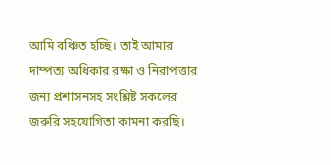আমি বঞ্চিত হচ্ছি। তাই আমার দাম্পত্য অধিকার রক্ষা ও নিরাপত্তার জন্য প্রশাসনসহ সংশ্লিষ্ট সকলের জরুরি সহযোগিতা কামনা করছি।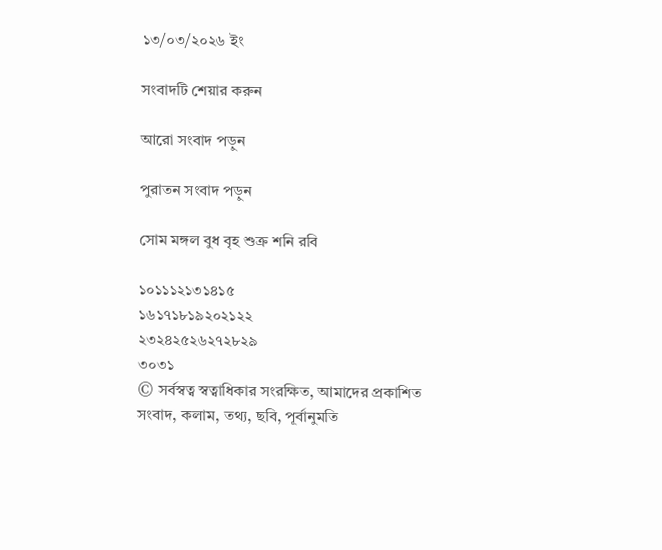১৩/০৩/২০২৬ ইং

সংবাদটি শেয়ার করুন

আরো সংবাদ পড়ুন

পুরাতন সংবাদ পড়ুন

সোম মঙ্গল বুধ বৃহ শুক্র শনি রবি

১০১১১২১৩১৪১৫
১৬১৭১৮১৯২০২১২২
২৩২৪২৫২৬২৭২৮২৯
৩০৩১
© সর্বস্বত্ব স্বত্বাধিকার সংরক্ষিত, আমাদের প্রকাশিত সংবাদ, কলাম, তথ্য, ছবি, পূর্বানুমতি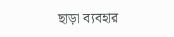ছাড়া ব্যবহার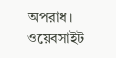অপরাধ।
ওয়েবসাইট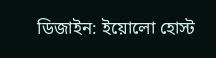ডিজাইন: ইয়োলো হোস্ট